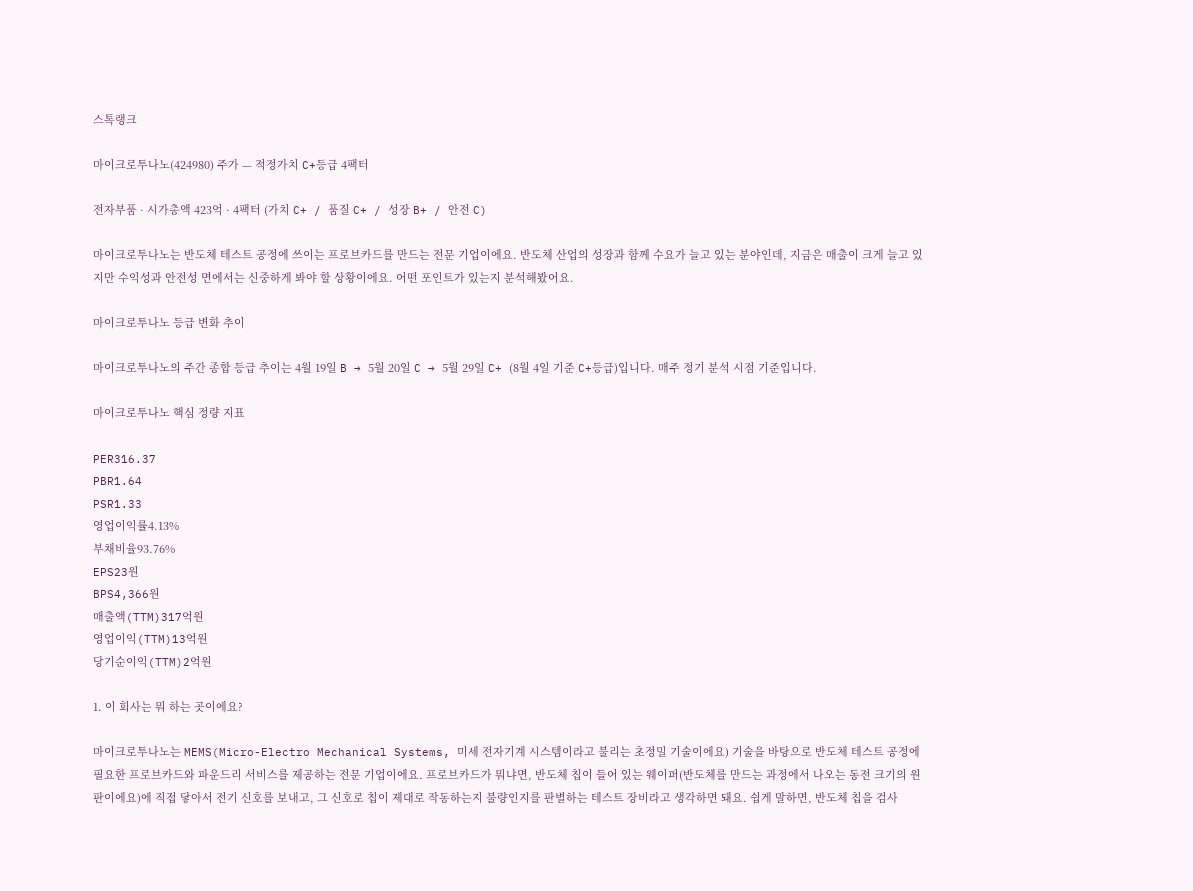스톡랭크

마이크로투나노(424980) 주가 — 적정가치 C+등급 4팩터

전자부품 · 시가총액 423억 · 4팩터 (가치 C+ / 품질 C+ / 성장 B+ / 안전 C)

마이크로투나노는 반도체 테스트 공정에 쓰이는 프로브카드를 만드는 전문 기업이에요. 반도체 산업의 성장과 함께 수요가 늘고 있는 분야인데, 지금은 매출이 크게 늘고 있지만 수익성과 안전성 면에서는 신중하게 봐야 할 상황이에요. 어떤 포인트가 있는지 분석해봤어요.

마이크로투나노 등급 변화 추이

마이크로투나노의 주간 종합 등급 추이는 4월 19일 B → 5월 20일 C → 5월 29일 C+ (8월 4일 기준 C+등급)입니다. 매주 정기 분석 시점 기준입니다.

마이크로투나노 핵심 정량 지표

PER316.37
PBR1.64
PSR1.33
영업이익률4.13%
부채비율93.76%
EPS23원
BPS4,366원
매출액(TTM)317억원
영업이익(TTM)13억원
당기순이익(TTM)2억원

1. 이 회사는 뭐 하는 곳이에요?

마이크로투나노는 MEMS(Micro-Electro Mechanical Systems, 미세 전자기계 시스템이라고 불리는 초정밀 기술이에요) 기술을 바탕으로 반도체 테스트 공정에 필요한 프로브카드와 파운드리 서비스를 제공하는 전문 기업이에요. 프로브카드가 뭐냐면, 반도체 칩이 들어 있는 웨이퍼(반도체를 만드는 과정에서 나오는 동전 크기의 원판이에요)에 직접 닿아서 전기 신호를 보내고, 그 신호로 칩이 제대로 작동하는지 불량인지를 판별하는 테스트 장비라고 생각하면 돼요. 쉽게 말하면, 반도체 칩을 검사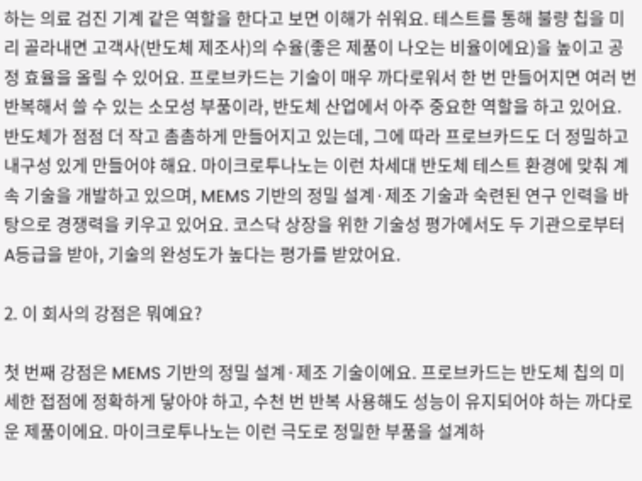하는 의료 검진 기계 같은 역할을 한다고 보면 이해가 쉬워요. 테스트를 통해 불량 칩을 미리 골라내면 고객사(반도체 제조사)의 수율(좋은 제품이 나오는 비율이에요)을 높이고 공정 효율을 올릴 수 있어요. 프로브카드는 기술이 매우 까다로워서 한 번 만들어지면 여러 번 반복해서 쓸 수 있는 소모성 부품이라, 반도체 산업에서 아주 중요한 역할을 하고 있어요. 반도체가 점점 더 작고 촘촘하게 만들어지고 있는데, 그에 따라 프로브카드도 더 정밀하고 내구성 있게 만들어야 해요. 마이크로투나노는 이런 차세대 반도체 테스트 환경에 맞춰 계속 기술을 개발하고 있으며, MEMS 기반의 정밀 설계·제조 기술과 숙련된 연구 인력을 바탕으로 경쟁력을 키우고 있어요. 코스닥 상장을 위한 기술성 평가에서도 두 기관으로부터 A등급을 받아, 기술의 완성도가 높다는 평가를 받았어요.

2. 이 회사의 강점은 뭐예요?

첫 번째 강점은 MEMS 기반의 정밀 설계·제조 기술이에요. 프로브카드는 반도체 칩의 미세한 접점에 정확하게 닿아야 하고, 수천 번 반복 사용해도 성능이 유지되어야 하는 까다로운 제품이에요. 마이크로투나노는 이런 극도로 정밀한 부품을 설계하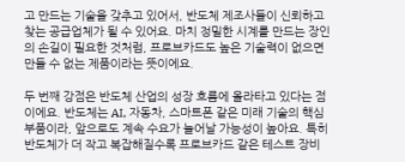고 만드는 기술을 갖추고 있어서, 반도체 제조사들이 신뢰하고 찾는 공급업체가 될 수 있어요. 마치 정밀한 시계를 만드는 장인의 손길이 필요한 것처럼, 프로브카드도 높은 기술력이 없으면 만들 수 없는 제품이라는 뜻이에요.

두 번째 강점은 반도체 산업의 성장 흐름에 올라타고 있다는 점이에요. 반도체는 AI, 자동차, 스마트폰 같은 미래 기술의 핵심 부품이라, 앞으로도 계속 수요가 늘어날 가능성이 높아요. 특히 반도체가 더 작고 복잡해질수록 프로브카드 같은 테스트 장비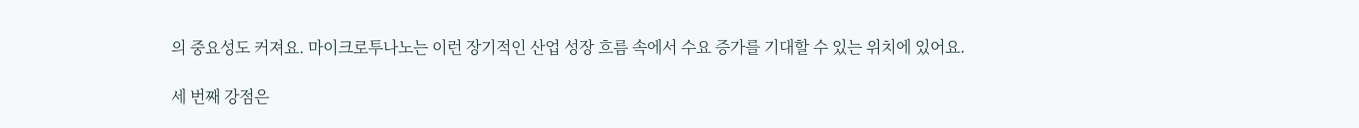의 중요성도 커져요. 마이크로투나노는 이런 장기적인 산업 성장 흐름 속에서 수요 증가를 기대할 수 있는 위치에 있어요.

세 번째 강점은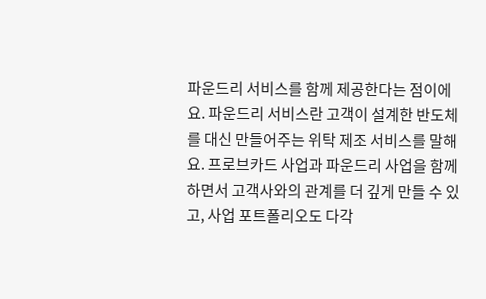파운드리 서비스를 함께 제공한다는 점이에요. 파운드리 서비스란 고객이 설계한 반도체를 대신 만들어주는 위탁 제조 서비스를 말해요. 프로브카드 사업과 파운드리 사업을 함께 하면서 고객사와의 관계를 더 깊게 만들 수 있고, 사업 포트폴리오도 다각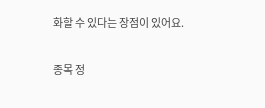화할 수 있다는 장점이 있어요.

종목 정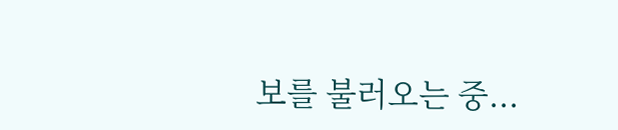보를 불러오는 중...